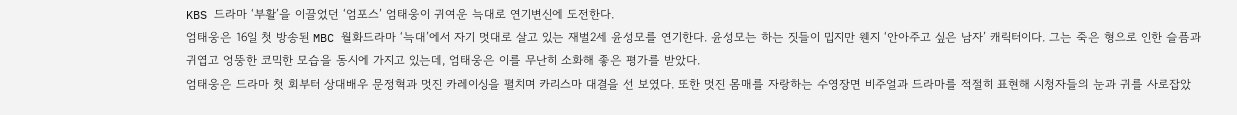KBS 드라마 ‘부활’을 이끌었던 ‘엄포스’ 엄태웅이 귀여운 늑대로 연기변신에 도전한다.
엄태웅은 16일 첫 방송된 MBC 월화드라마 ‘늑대’에서 자기 멋대로 살고 있는 재벌2세 윤성모를 연기한다. 윤성모는 하는 짓들이 밉지만 웬지 ‘안아주고 싶은 남자’ 캐릭터이다. 그는 죽은 형으로 인한 슬픔과 귀엽고 엉뚱한 코믹한 모습을 동시에 가지고 있는데, 엄태웅은 이를 무난히 소화해 좋은 평가를 받았다.
엄태웅은 드라마 첫 회부터 상대배우 문정혁과 멋진 카레이싱을 펼치며 카리스마 대결을 선 보였다. 또한 멋진 몸매를 자랑하는 수영장면 비주얼과 드라마를 적절히 표현해 시청자들의 눈과 귀를 사로잡았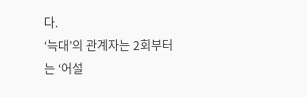다.
‘늑대’의 관계자는 2회부터는 ‘어설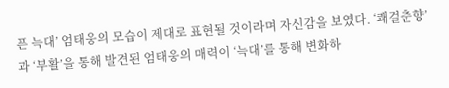픈 늑대’ 엄태웅의 모습이 제대로 표현될 것이라며 자신감을 보였다. ‘쾌걸춘향’과 ‘부활’을 통해 발견된 엄태웅의 매력이 ‘늑대’를 통해 변화하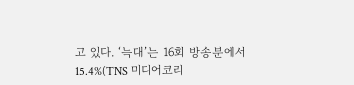고 있다. ‘늑대’는 16회 방송분에서 15.4%(TNS 미디어코리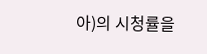아)의 시청률을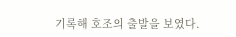기록해 호조의 출발을 보였다.